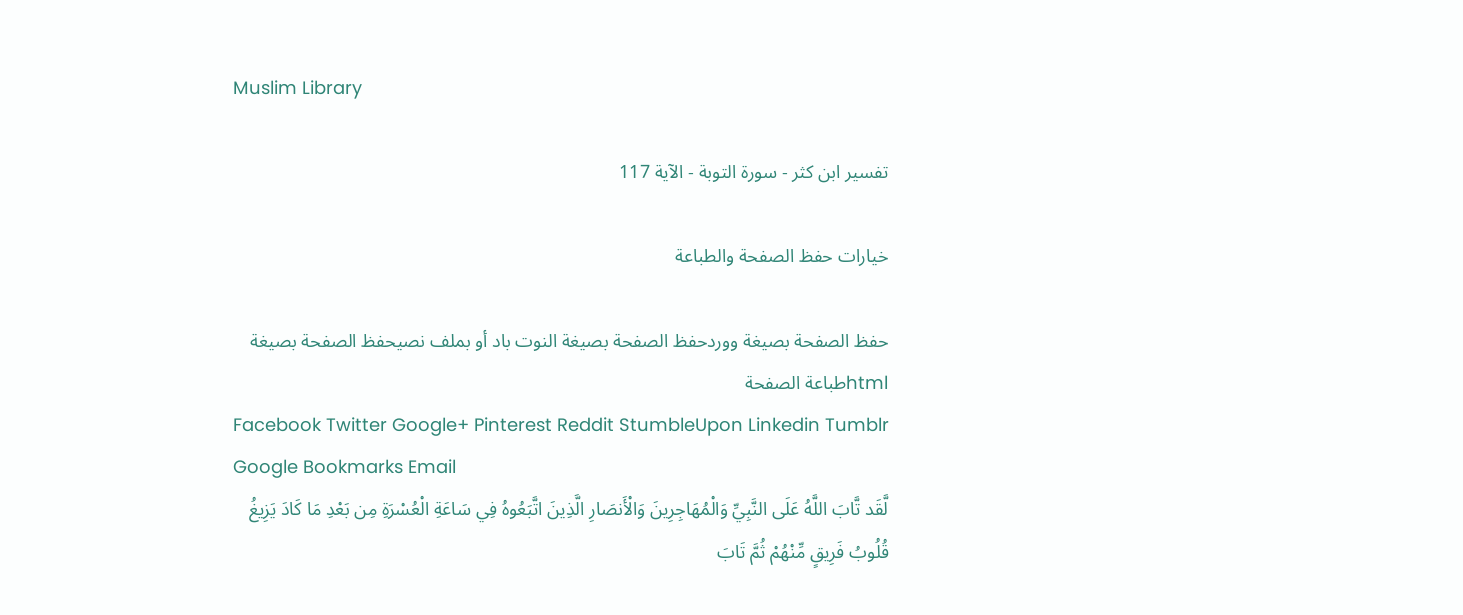Muslim Library

تفسير ابن كثر - سورة التوبة - الآية 117

خيارات حفظ الصفحة والطباعة

حفظ الصفحة بصيغة ووردحفظ الصفحة بصيغة النوت باد أو بملف نصيحفظ الصفحة بصيغة htmlطباعة الصفحة
Facebook Twitter Google+ Pinterest Reddit StumbleUpon Linkedin Tumblr Google Bookmarks Email
لَّقَد تَّابَ اللَّهُ عَلَى النَّبِيِّ وَالْمُهَاجِرِينَ وَالْأَنصَارِ الَّذِينَ اتَّبَعُوهُ فِي سَاعَةِ الْعُسْرَةِ مِن بَعْدِ مَا كَادَ يَزِيغُ قُلُوبُ فَرِيقٍ مِّنْهُمْ ثُمَّ تَابَ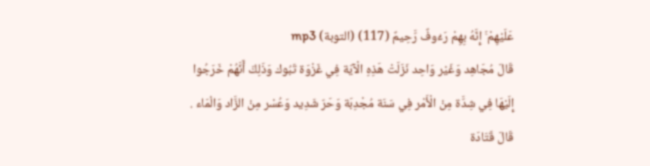عَلَيْهِمْ ۚ إِنَّهُ بِهِمْ رَءُوفٌ رَّحِيمٌ (117) (التوبة) mp3
قَالَ مُجَاهِد وَغَيْر وَاحِد نَزَلَتْ هَذِهِ الْآيَة فِي غَزْوَة تَبُوك وَذَلِكَ أَنَّهُمْ خَرَجُوا إِلَيْهَا فِي شِدَّة مِنْ الْأَمْر فِي سَنَة مُجْدِبَة وَحَرّ شَدِيد وَعُسْر مِنْ الزَّاد وَالْمَاء . قَالَ قَتَادَة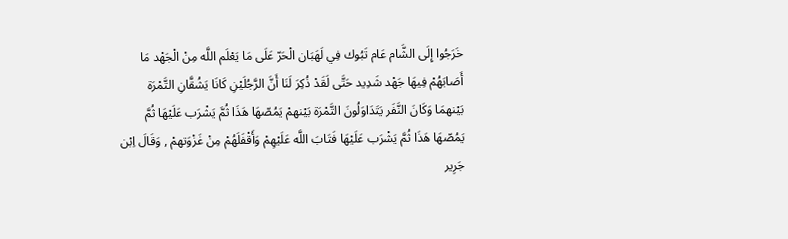خَرَجُوا إِلَى الشَّام عَام تَبُوك فِي لَهَبَان الْحَرّ عَلَى مَا يَعْلَم اللَّه مِنْ الْجَهْد مَا أَصَابَهُمْ فِيهَا جَهْد شَدِيد حَتَّى لَقَدْ ذُكِرَ لَنَا أَنَّ الرَّجُلَيْنِ كَانَا يَشُقَّانِ التَّمْرَة بَيْنهمَا وَكَانَ النَّفَر يَتَدَاوَلُونَ التَّمْرَة بَيْنهمْ يَمُصّهَا هَذَا ثُمَّ يَشْرَب عَلَيْهَا ثُمَّ يَمُصّهَا هَذَا ثُمَّ يَشْرَب عَلَيْهَا فَتَابَ اللَّه عَلَيْهِمْ وَأَقْفَلَهُمْ مِنْ غَزْوَتهمْ , وَقَالَ اِبْن جَرِير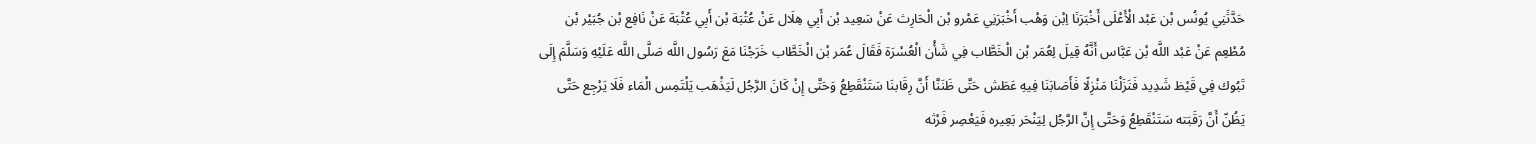حَدَّثَنِي يُونُس بْن عَبْد الْأَعْلَى أَخْبَرَنَا اِبْن وَهْب أَخْبَرَنِي عَمْرو بْن الْحَارِث عَنْ سَعِيد بْن أَبِي هِلَال عَنْ عُتْبَة بْن أَبِي عُتْبَة عَنْ نَافِع بْن جُبَيْر بْن مُطْعِم عَنْ عَبْد اللَّه بْن عَبَّاس أَنَّهُ قِيلَ لِعُمَر بْن الْخَطَّاب فِي شَأْن الْعُسْرَة فَقَالَ عُمَر بْن الْخَطَّاب خَرَجْنَا مَعَ رَسُول اللَّه صَلَّى اللَّه عَلَيْهِ وَسَلَّمَ إِلَى تَبُوك فِي قَيْظ شَدِيد فَنَزَلْنَا مَنْزِلًا فَأَصَابَنَا فِيهِ عَطَش حَتَّى ظَنَنَّا أَنَّ رِقَابنَا سَتَنْقَطِعُ وَحَتَّى إِنْ كَانَ الرَّجُل لَيَذْهَب يَلْتَمِس الْمَاء فَلَا يَرْجِع حَتَّى يَظُنّ أَنَّ رَقَبَته سَتَنْقَطِعُ وَحَتَّى إِنَّ الرَّجُل لِيَنْحَر بَعِيره فَيَعْصِر فَرْثه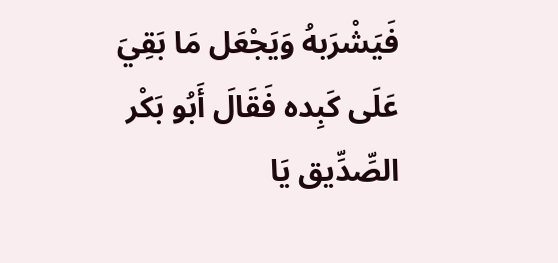فَيَشْرَبهُ وَيَجْعَل مَا بَقِيَ عَلَى كَبِده فَقَالَ أَبُو بَكْر الصِّدِّيق يَا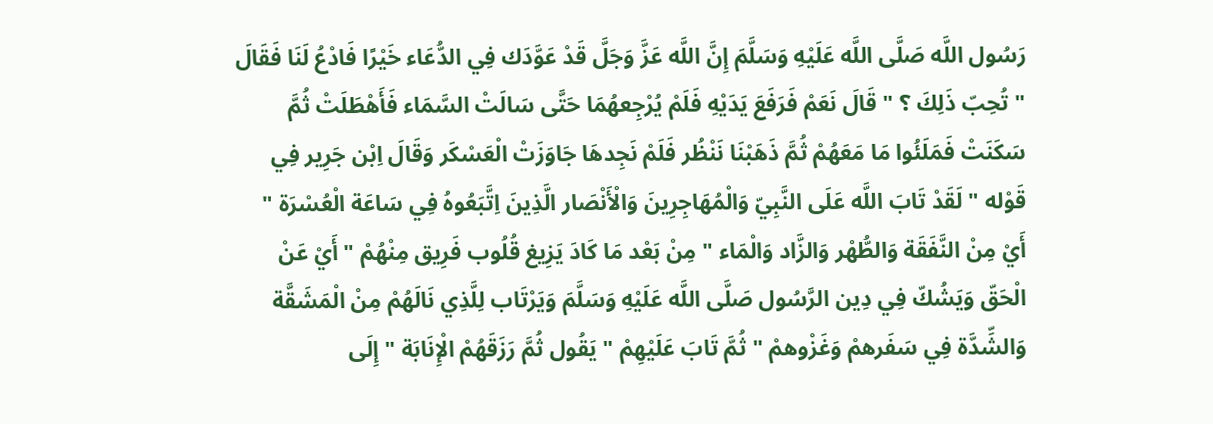رَسُول اللَّه صَلَّى اللَّه عَلَيْهِ وَسَلَّمَ إِنَّ اللَّه عَزَّ وَجَلَّ قَدْ عَوَّدَك فِي الدُّعَاء خَيْرًا فَادْعُ لَنَا فَقَالَ " تُحِبّ ذَلِكَ ؟ " قَالَ نَعَمْ فَرَفَعَ يَدَيْهِ فَلَمْ يُرْجِعهُمَا حَتَّى سَالَتْ السَّمَاء فَأَهْطَلَتْ ثُمَّ سَكَنَتْ فَمَلَئُوا مَا مَعَهُمْ ثُمَّ ذَهَبْنَا نَنْظُر فَلَمْ نَجِدهَا جَاوَزَتْ الْعَسْكَر وَقَالَ اِبْن جَرِير فِي قَوْله " لَقَدْ تَابَ اللَّه عَلَى النَّبِيّ وَالْمُهَاجِرِينَ وَالْأَنْصَار الَّذِينَ اِتَّبَعُوهُ فِي سَاعَة الْعُسْرَة " أَيْ مِنْ النَّفَقَة وَالطُّهْر وَالزَّاد وَالْمَاء " مِنْ بَعْد مَا كَادَ يَزِيغ قُلُوب فَرِيق مِنْهُمْ " أَيْ عَنْ الْحَقّ وَيَشُكّ فِي دِين الرَّسُول صَلَّى اللَّه عَلَيْهِ وَسَلَّمَ وَيَرْتَاب لِلَّذِي نَالَهُمْ مِنْ الْمَشَقَّة وَالشِّدَّة فِي سَفَرهمْ وَغَزْوهمْ " ثُمَّ تَابَ عَلَيْهِمْ " يَقُول ثُمَّ رَزَقَهُمْ الْإِنَابَة " إِلَى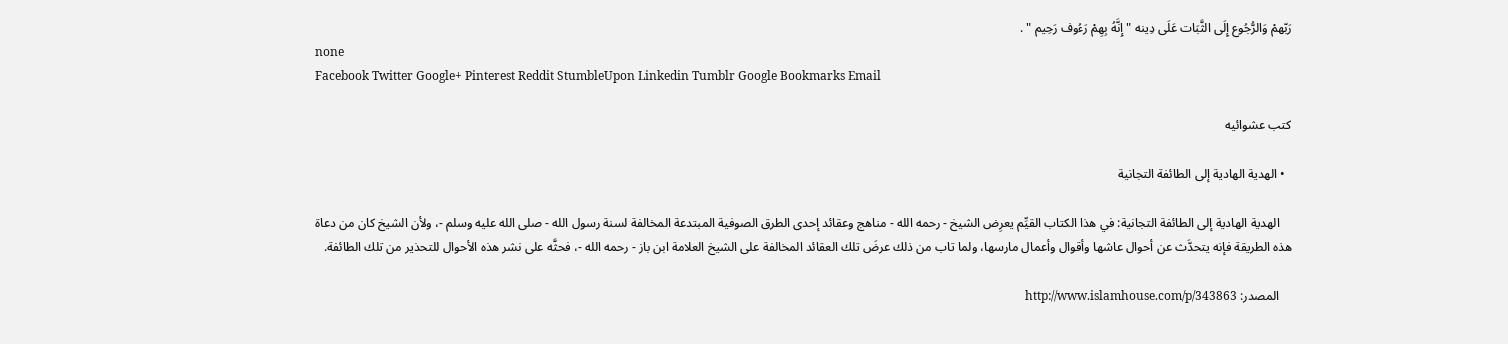رَبّهمْ وَالرُّجُوع إِلَى الثَّبَات عَلَى دِينه " إِنَّهُ بِهِمْ رَءُوف رَحِيم " .
none
Facebook Twitter Google+ Pinterest Reddit StumbleUpon Linkedin Tumblr Google Bookmarks Email

كتب عشوائيه

  • الهدية الهادية إلى الطائفة التجانية

    الهدية الهادية إلى الطائفة التجانية: في هذا الكتاب القيِّم يعرِض الشيخ - رحمه الله - مناهج وعقائد إحدى الطرق الصوفية المبتدعة المخالفة لسنة رسول الله - صلى الله عليه وسلم -، ولأن الشيخ كان من دعاة هذه الطريقة فإنه يتحدَّث عن أحوال عاشها وأقوال وأعمال مارسها، ولما تاب من ذلك عرضَ تلك العقائد المخالفة على الشيخ العلامة ابن باز - رحمه الله -، فحثَّه على نشر هذه الأحوال للتحذير من تلك الطائفة.

    المصدر: http://www.islamhouse.com/p/343863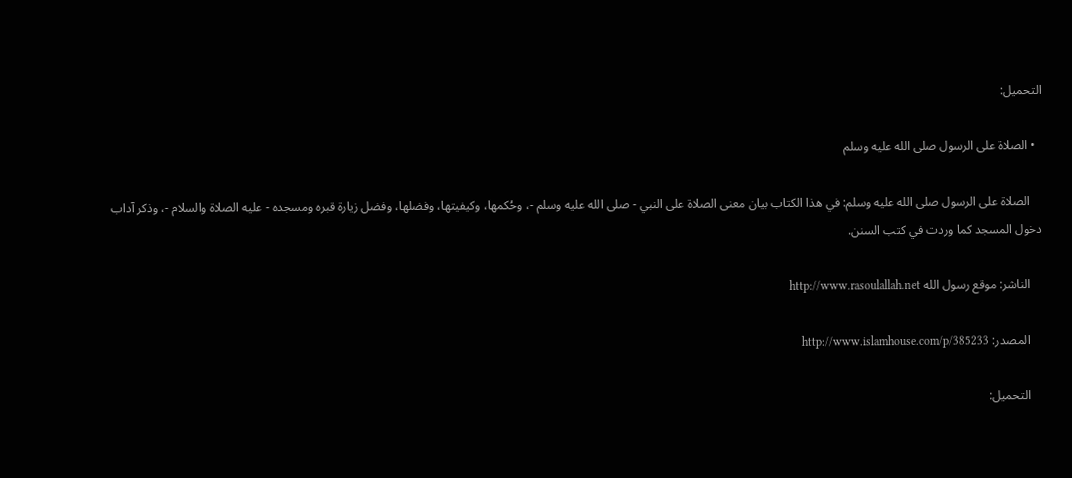التحميل:

  • الصلاة على الرسول صلى الله عليه وسلم

    الصلاة على الرسول صلى الله عليه وسلم: في هذا الكتاب بيان معنى الصلاة على النبي - صلى الله عليه وسلم -، وحُكمها، وكيفيتها، وفضلها، وفضل زيارة قبره ومسجده - عليه الصلاة والسلام -، وذكر آداب دخول المسجد كما وردت في كتب السنن.

    الناشر: موقع رسول الله http://www.rasoulallah.net

    المصدر: http://www.islamhouse.com/p/385233

    التحميل: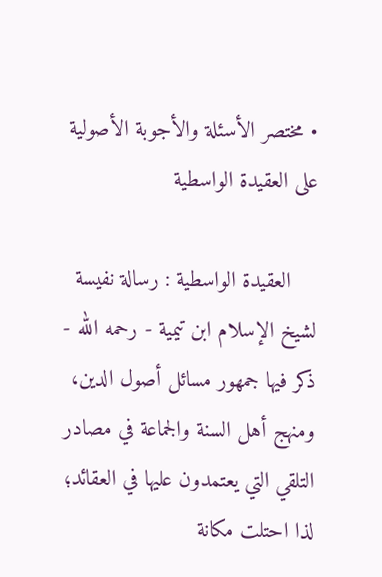• مختصر الأسئلة والأجوبة الأصولية على العقيدة الواسطية

    العقيدة الواسطية : رسالة نفيسة لشيخ الإسلام ابن تيمية - رحمه الله - ذكر فيها جمهور مسائل أصول الدين، ومنهج أهل السنة والجماعة في مصادر التلقي التي يعتمدون عليها في العقائد؛ لذا احتلت مكانة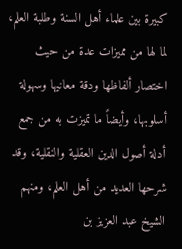كبيرة بين علماء أهل السنة وطلبة العلم، لما لها من مميزات عدة من حيث اختصار ألفاظها ودقة معانيها وسهولة أسلوبها، وأيضاً ما تميزت به من جمع أدلة أصول الدين العقلية والنقلية، وقد شرحها العديد من أهل العلم، ومنهم الشيخ عبد العزيز بن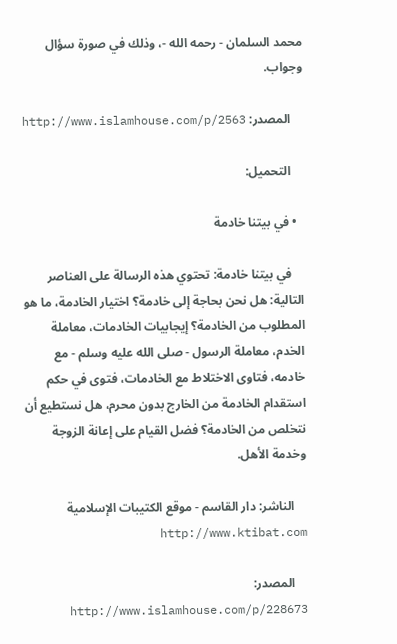محمد السلمان - رحمه الله -، وذلك في صورة سؤال وجواب.

    المصدر: http://www.islamhouse.com/p/2563

    التحميل:

  • في بيتنا خادمة

    في بيتنا خادمة: تحتوي هذه الرسالة على العناصر التالية: هل نحن بحاجة إلى خادمة؟ اختيار الخادمة، ما هو المطلوب من الخادمة؟ إيجابيات الخادمات، معاملة الخدم، معاملة الرسول - صلى الله عليه وسلم - مع خادمه، فتاوى الاختلاط مع الخادمات، فتوى في حكم استقدام الخادمة من الخارج بدون محرم، هل نستطيع أن نتخلص من الخادمة؟ فضل القيام على إعانة الزوجة وخدمة الأهل.

    الناشر: دار القاسم - موقع الكتيبات الإسلامية http://www.ktibat.com

    المصدر: http://www.islamhouse.com/p/228673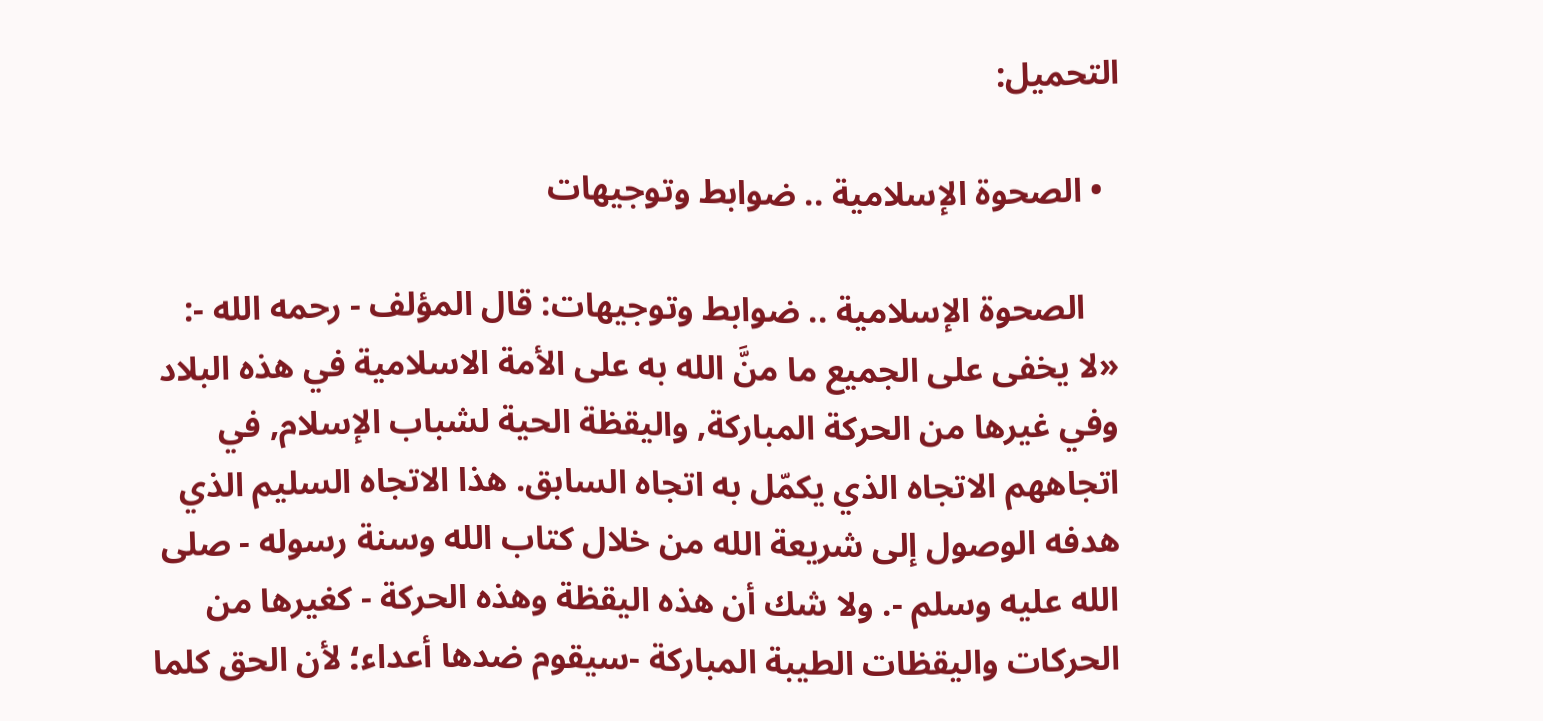التحميل:

  • الصحوة الإسلامية .. ضوابط وتوجيهات

    الصحوة الإسلامية .. ضوابط وتوجيهات: قال المؤلف - رحمه الله -: «لا يخفى على الجميع ما منَّ الله به على الأمة الاسلامية في هذه البلاد وفي غيرها من الحركة المباركة, واليقظة الحية لشباب الإسلام, في اتجاههم الاتجاه الذي يكمّل به اتجاه السابق. هذا الاتجاه السليم الذي هدفه الوصول إلى شريعة الله من خلال كتاب الله وسنة رسوله - صلى الله عليه وسلم -. ولا شك أن هذه اليقظة وهذه الحركة - كغيرها من الحركات واليقظات الطيبة المباركة -سيقوم ضدها أعداء؛ لأن الحق كلما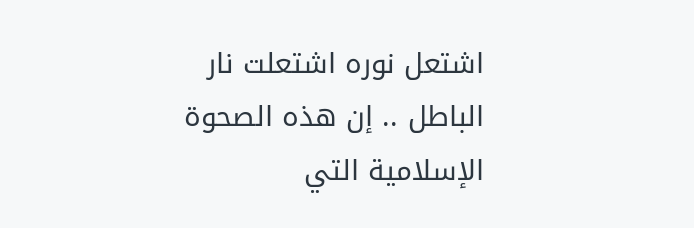اشتعل نوره اشتعلت نار الباطل .. إن هذه الصحوة الإسلامية التي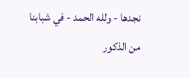نجدها - ولله الحمد - في شبابنا من الذكور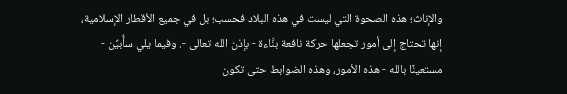والإناث؛ هذه الصحوة التي ليست في هذه البلاد فحسب؛ بل في جميع الأقطار الإسلامية، إنها تحتاج إلى أمور تجعلها حركة نافعة بنَّاءة - بإذن الله تعالى -. وفيما يلي سأُبيِّن - مستعينًا بالله - هذه الأمور، وهذه الضوابط حتى تكون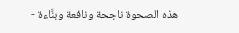هذه الصحوة ناجحة ونافعة وبنَّاءة -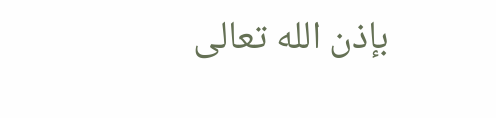بإذن الله تعالى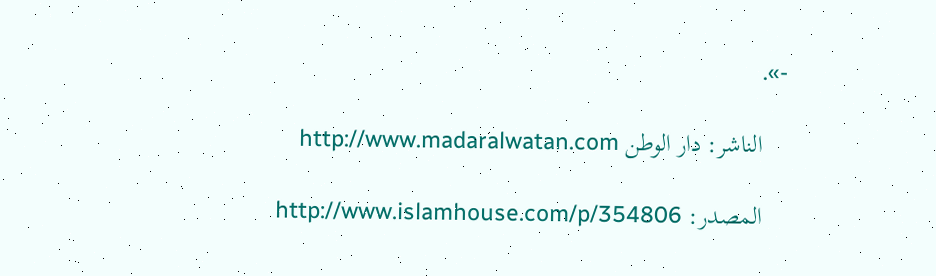-».

    الناشر: دار الوطن http://www.madaralwatan.com

    المصدر: http://www.islamhouse.com/p/354806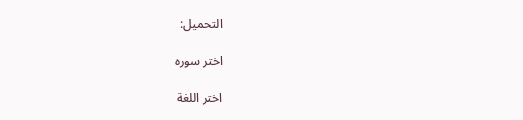التحميل:

اختر سوره

اختر اللغة